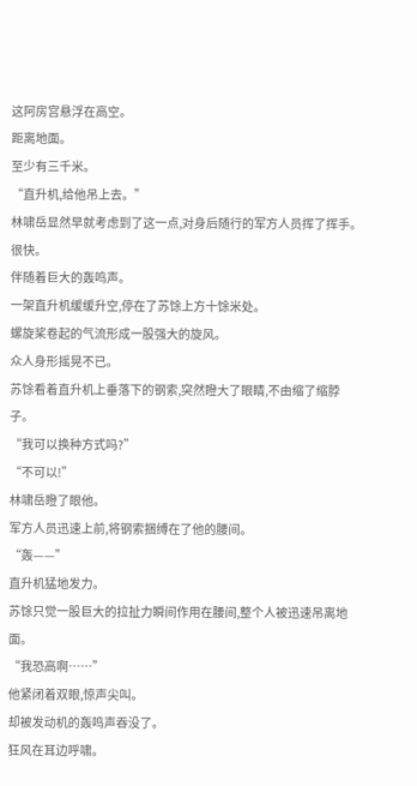这阿房宫悬浮在高空。
距离地面。
至少有三千米。
“直升机,给他吊上去。”
林啸岳显然早就考虑到了这一点,对身后随行的军方人员挥了挥手。
很快。
伴随着巨大的轰鸣声。
一架直升机缓缓升空,停在了苏馀上方十馀米处。
螺旋桨卷起的气流形成一股强大的旋风。
众人身形摇晃不已。
苏馀看着直升机上垂落下的钢索,突然瞪大了眼睛,不由缩了缩脖子。
“我可以换种方式吗?”
“不可以!”
林啸岳瞪了眼他。
军方人员迅速上前,将钢索捆缚在了他的腰间。
“轰——”
直升机猛地发力。
苏馀只觉一股巨大的拉扯力瞬间作用在腰间,整个人被迅速吊离地面。
“我恐高啊……”
他紧闭着双眼,惊声尖叫。
却被发动机的轰鸣声吞没了。
狂风在耳边呼啸。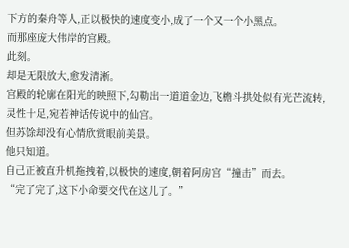下方的秦舟等人,正以极快的速度变小,成了一个又一个小黑点。
而那座庞大伟岸的宫殿。
此刻。
却是无限放大,愈发清淅。
宫殿的轮廓在阳光的映照下,勾勒出一道道金边,飞檐斗拱处似有光芒流转,灵性十足,宛若神话传说中的仙宫。
但苏馀却没有心情欣赏眼前美景。
他只知道。
自己正被直升机拖拽着,以极快的速度,朝着阿房宫“撞击”而去。
“完了完了,这下小命要交代在这儿了。”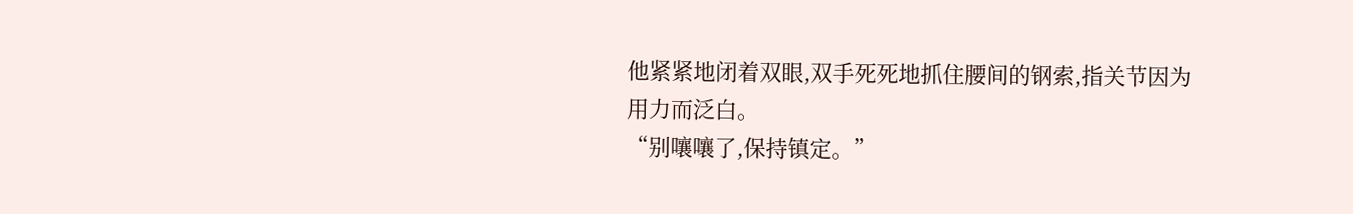他紧紧地闭着双眼,双手死死地抓住腰间的钢索,指关节因为用力而泛白。
“别嚷嚷了,保持镇定。”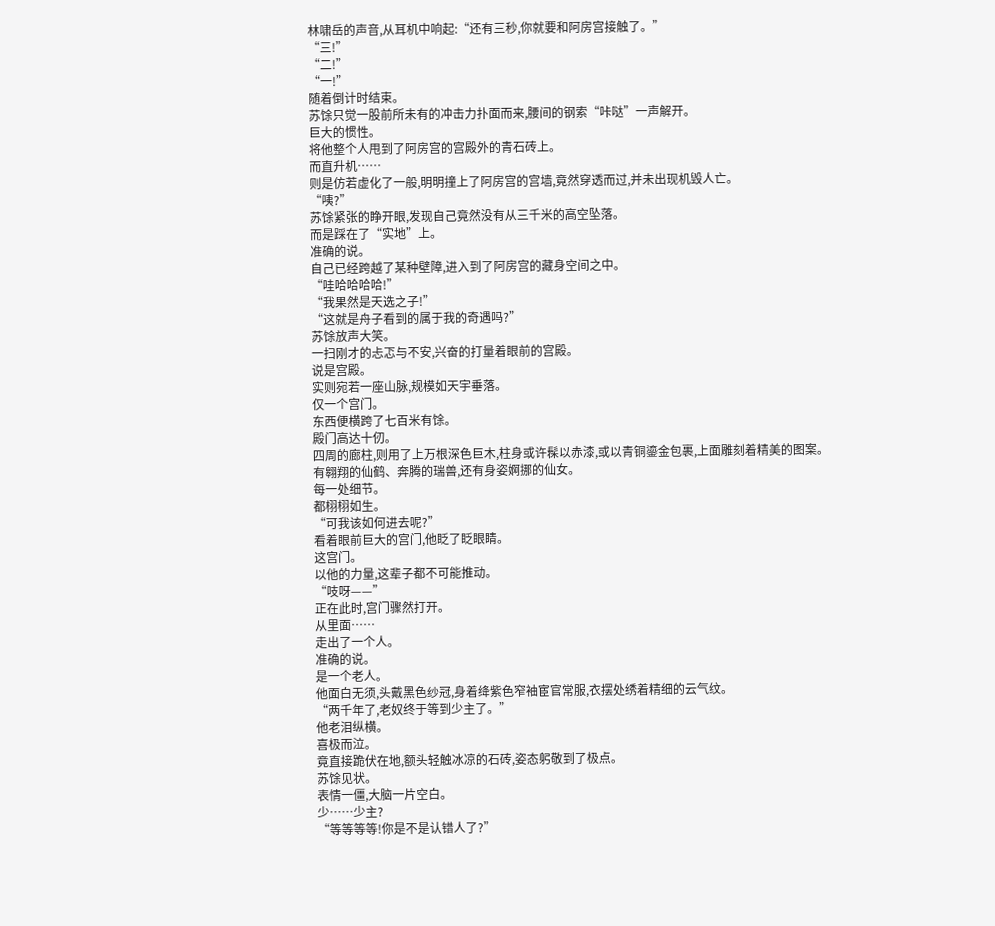林啸岳的声音,从耳机中响起:“还有三秒,你就要和阿房宫接触了。”
“三!”
“二!”
“一!”
随着倒计时结束。
苏馀只觉一股前所未有的冲击力扑面而来,腰间的钢索“咔哒”一声解开。
巨大的惯性。
将他整个人甩到了阿房宫的宫殿外的青石砖上。
而直升机……
则是仿若虚化了一般,明明撞上了阿房宫的宫墙,竟然穿透而过,并未出现机毁人亡。
“咦?”
苏馀紧张的睁开眼,发现自己竟然没有从三千米的高空坠落。
而是踩在了“实地”上。
准确的说。
自己已经跨越了某种壁障,进入到了阿房宫的藏身空间之中。
“哇哈哈哈哈!”
“我果然是天选之子!”
“这就是舟子看到的属于我的奇遇吗?”
苏馀放声大笑。
一扫刚才的忐忑与不安,兴奋的打量着眼前的宫殿。
说是宫殿。
实则宛若一座山脉,规模如天宇垂落。
仅一个宫门。
东西便横跨了七百米有馀。
殿门高达十仞。
四周的廊柱,则用了上万根深色巨木,柱身或许髹以赤漆,或以青铜鎏金包裹,上面雕刻着精美的图案。
有翱翔的仙鹤、奔腾的瑞兽,还有身姿婀挪的仙女。
每一处细节。
都栩栩如生。
“可我该如何进去呢?”
看着眼前巨大的宫门,他眨了眨眼睛。
这宫门。
以他的力量,这辈子都不可能推动。
“吱呀——”
正在此时,宫门骤然打开。
从里面……
走出了一个人。
准确的说。
是一个老人。
他面白无须,头戴黑色纱冠,身着绛紫色窄袖宦官常服,衣摆处绣着精细的云气纹。
“两千年了,老奴终于等到少主了。”
他老泪纵横。
喜极而泣。
竟直接跪伏在地,额头轻触冰凉的石砖,姿态躬敬到了极点。
苏馀见状。
表情一僵,大脑一片空白。
少……少主?
“等等等等!你是不是认错人了?”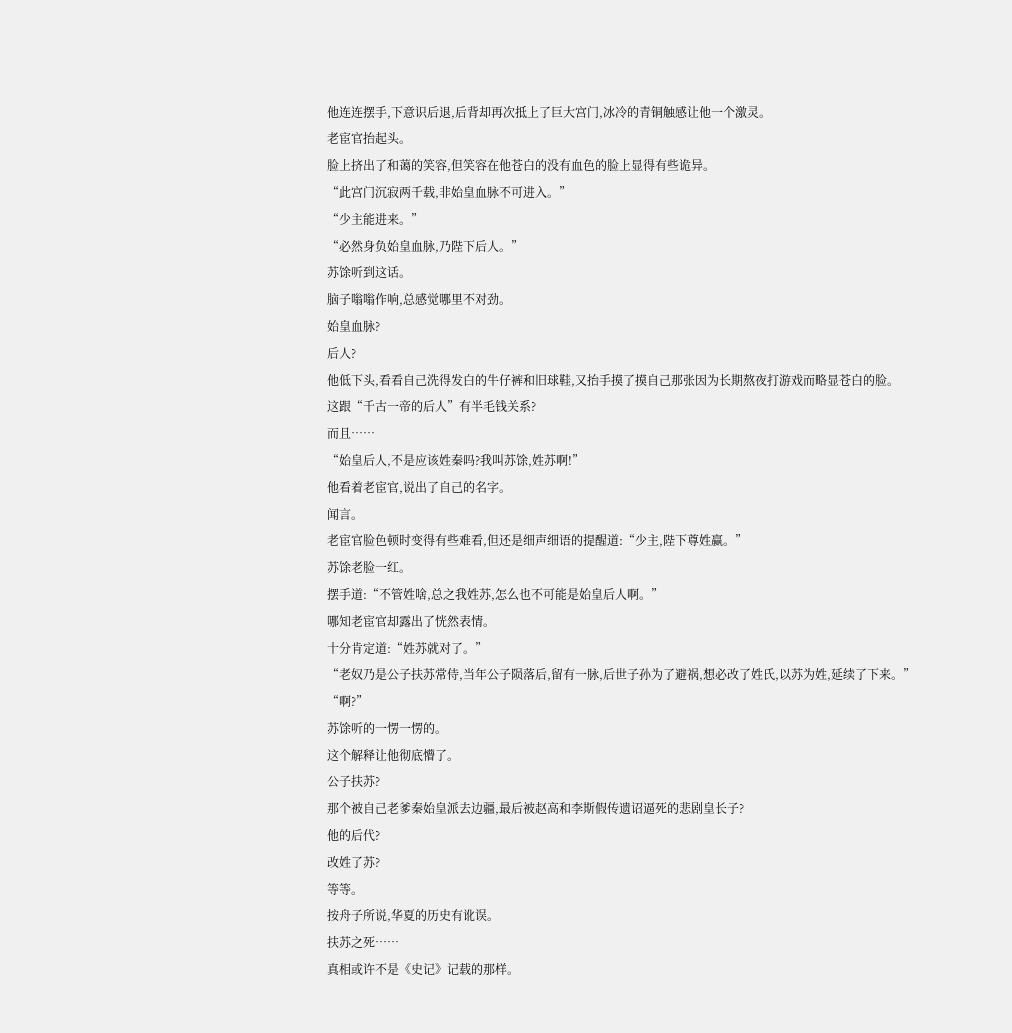他连连摆手,下意识后退,后背却再次抵上了巨大宫门,冰冷的青铜触感让他一个激灵。
老宦官抬起头。
脸上挤出了和蔼的笑容,但笑容在他苍白的没有血色的脸上显得有些诡异。
“此宫门沉寂两千载,非始皇血脉不可进入。”
“少主能进来。”
“必然身负始皇血脉,乃陛下后人。”
苏馀听到这话。
脑子嗡嗡作响,总感觉哪里不对劲。
始皇血脉?
后人?
他低下头,看看自己洗得发白的牛仔裤和旧球鞋,又抬手摸了摸自己那张因为长期熬夜打游戏而略显苍白的脸。
这跟“千古一帝的后人”有半毛钱关系?
而且……
“始皇后人,不是应该姓秦吗?我叫苏馀,姓苏啊!”
他看着老宦官,说出了自己的名字。
闻言。
老宦官脸色顿时变得有些难看,但还是细声细语的提醒道:“少主,陛下尊姓赢。”
苏馀老脸一红。
摆手道:“不管姓啥,总之我姓苏,怎么也不可能是始皇后人啊。”
哪知老宦官却露出了恍然表情。
十分肯定道:“姓苏就对了。”
“老奴乃是公子扶苏常侍,当年公子陨落后,留有一脉,后世子孙为了避祸,想必改了姓氏,以苏为姓,延续了下来。”
“啊?”
苏馀听的一愣一愣的。
这个解释让他彻底懵了。
公子扶苏?
那个被自己老爹秦始皇派去边疆,最后被赵高和李斯假传遗诏逼死的悲剧皇长子?
他的后代?
改姓了苏?
等等。
按舟子所说,华夏的历史有讹误。
扶苏之死……
真相或许不是《史记》记载的那样。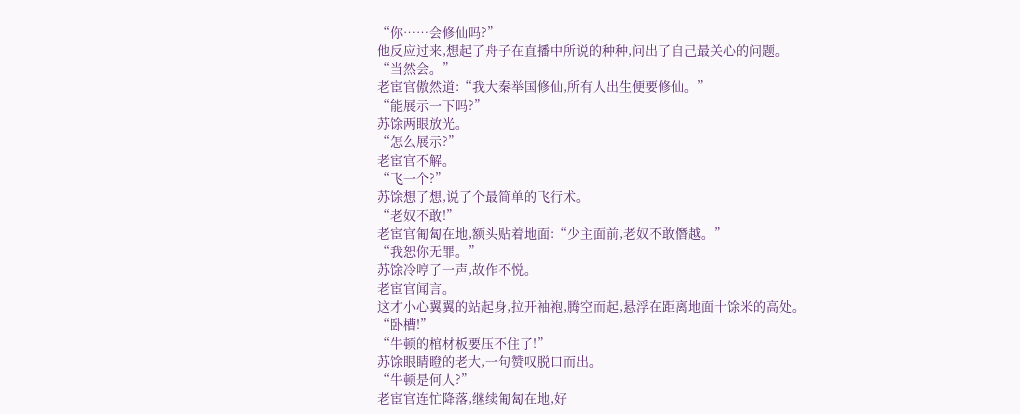“你……会修仙吗?”
他反应过来,想起了舟子在直播中所说的种种,问出了自己最关心的问题。
“当然会。”
老宦官傲然道:“我大秦举国修仙,所有人出生便要修仙。”
“能展示一下吗?”
苏馀两眼放光。
“怎么展示?”
老宦官不解。
“飞一个?”
苏馀想了想,说了个最简单的飞行术。
“老奴不敢!”
老宦官匍匐在地,额头贴着地面:“少主面前,老奴不敢僭越。”
“我恕你无罪。”
苏馀冷哼了一声,故作不悦。
老宦官闻言。
这才小心翼翼的站起身,拉开袖袍,腾空而起,悬浮在距离地面十馀米的高处。
“卧槽!”
“牛顿的棺材板要压不住了!”
苏馀眼睛瞪的老大,一句赞叹脱口而出。
“牛顿是何人?”
老宦官连忙降落,继续匍匐在地,好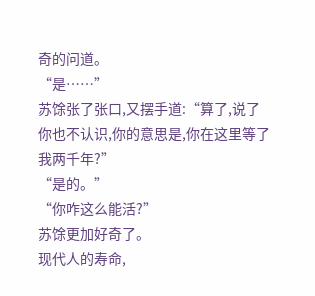奇的问道。
“是……”
苏馀张了张口,又摆手道:“算了,说了你也不认识,你的意思是,你在这里等了我两千年?”
“是的。”
“你咋这么能活?”
苏馀更加好奇了。
现代人的寿命,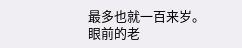最多也就一百来岁。
眼前的老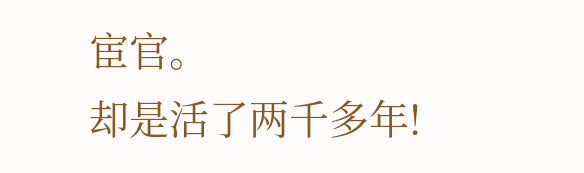宦官。
却是活了两千多年!